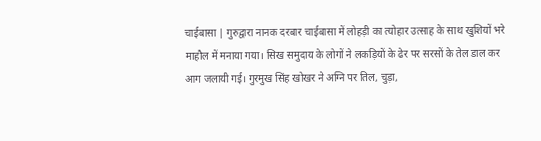चाईबासा | गुरुद्वारा नानक दरबार चाईबासा में लोहड़ी का त्योहार उत्साह के साथ खुशियों भरे माहौल में मनाया गया। सिख समुदाय के लोगों ने लकड़ियों के ढेर पर सरसों के तेल डाल कर आग जलायी गई। गुरमुख सिंह खोखर ने अग्नि पर तिल, चुड़ा,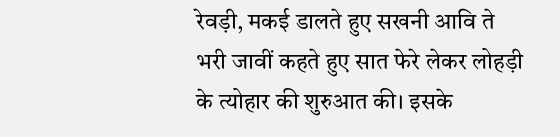रेवड़ी, मकई डालते हुए सखनी आवि ते भरी जावीं कहते हुए सात फेरे लेकर लोहड़ी के त्योहार की शुरुआत की। इसके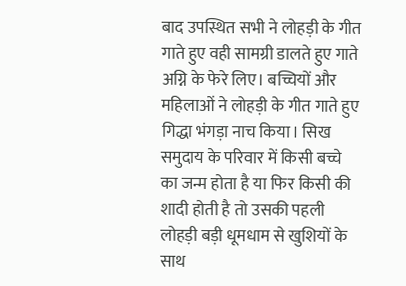बाद उपस्थित सभी ने लोहड़ी के गीत गाते हुए वही सामग्री डालते हुए गाते अग्नि के फेरे लिए। बच्चियों और महिलाओं ने लोहड़ी के गीत गाते हुए गिद्धा भंगड़ा नाच किया। सिख समुदाय के परिवार में किसी बच्चे का जन्म होता है या फिर किसी की शादी होती है तो उसकी पहली लोहड़ी बड़ी धूमधाम से खुशियों के साथ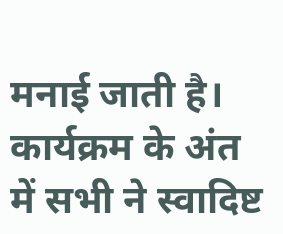मनाई जाती है। कार्यक्रम के अंत में सभी ने स्वादिष्ट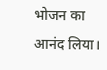भोजन का आनंद लिया।